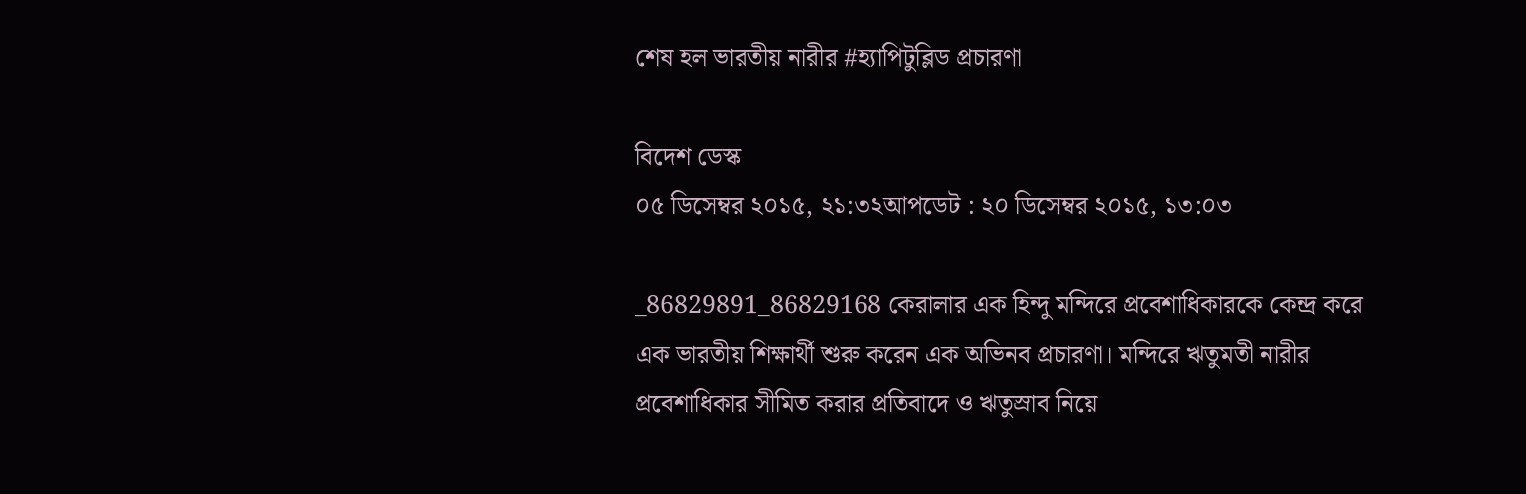শেষ হল ভারতীয় নারীর #হ্যাপিটুব্লিড প্রচারণা

বিদেশ ডেস্ক
০৫ ডিসেম্বর ২০১৫, ২১:৩২আপডেট : ২০ ডিসেম্বর ২০১৫, ১৩:০৩

_86829891_86829168 কেরালার এক হিন্দু মন্দিরে প্রবেশাধিকারকে কেন্দ্র করে এক ভারতীয় শিক্ষার্থী শুরু করেন এক অভিনব প্রচারণা। মন্দিরে ঋতুমতী নারীর প্রবেশাধিকার সীমিত করার প্রতিবাদে ও ঋতুস্রাব নিয়ে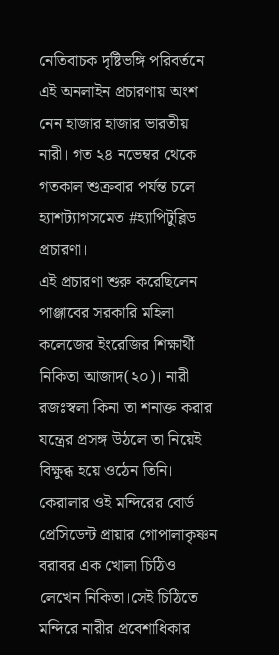নেতিবাচক দৃষ্টিভঙ্গি পরিবর্তনে এই অনলাইন প্রচারণায় অংশ নেন হাজার হাজার ভারতীয় নারী। গত ২৪ নভেম্বর থেকে গতকাল শুক্রবার পর্যন্ত চলে হ্যাশট্যাগসমেত #হ্যাপিটুব্লিড প্রচারণা।
এই প্রচারণা শুরু করেছিলেন পাঞ্জাবের সরকারি মহিলা কলেজের ইংরেজির শিক্ষার্থী নিকিতা আজাদ(২০)। নারী রজঃস্বলা কিনা তা শনাক্ত করার যন্ত্রের প্রসঙ্গ উঠলে তা নিয়েই বিক্ষুব্ধ হয়ে ওঠেন তিনি। কেরালার ওই মন্দিরের বোর্ড প্রেসিডেন্ট প্রায়ার গোপালাকৃষ্ণন বরাবর এক খোলা চিঠিও লেখেন নিকিতা।সেই চিঠিতে মন্দিরে নারীর প্রবেশাধিকার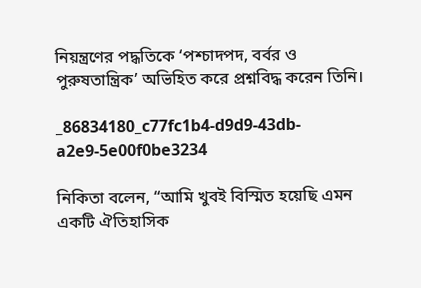নিয়ন্ত্রণের পদ্ধতিকে ‘পশ্চাদপদ, বর্বর ও পুরুষতান্ত্রিক’ অভিহিত করে প্রশ্নবিদ্ধ করেন তিনি।

_86834180_c77fc1b4-d9d9-43db-a2e9-5e00f0be3234

নিকিতা বলেন, “আমি খুবই বিস্মিত হয়েছি এমন একটি ঐতিহাসিক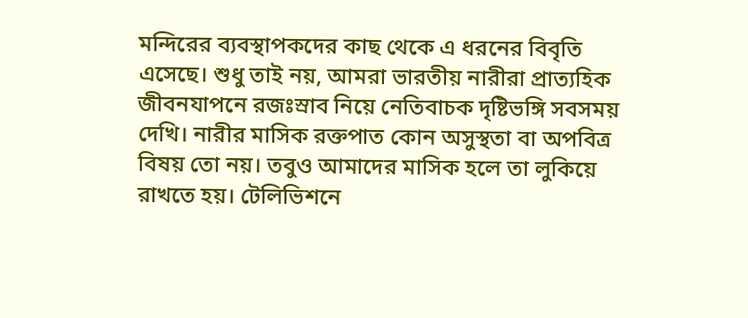মন্দিরের ব্যবস্থাপকদের কাছ থেকে এ ধরনের বিবৃতি এসেছে। শুধু তাই নয়, আমরা ভারতীয় নারীরা প্রাত্যহিক জীবনযাপনে রজঃস্রাব নিয়ে নেতিবাচক দৃষ্টিভঙ্গি সবসময় দেখি। নারীর মাসিক রক্তপাত কোন অসুস্থতা বা অপবিত্র বিষয় তো নয়। তবুও আমাদের মাসিক হলে তা লুকিয়ে রাখতে হয়। টেলিভিশনে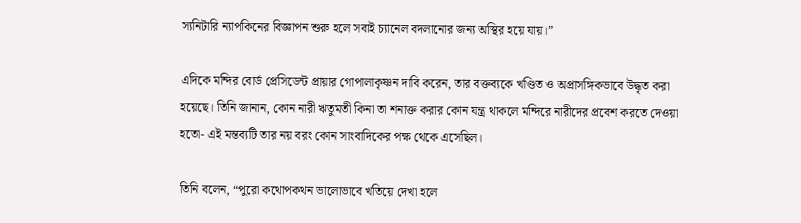স্যনিটারি ন্যাপকিনের বিজ্ঞাপন শুরু হলে সবাই চ্যানেল বদলানোর জন্য অস্থির হয়ে যায়।”

এদিকে মন্দির বোর্ড প্রেসিডেন্ট প্রায়ার গোপালাকৃষ্ণন দাবি করেন, তার বক্তব্যকে খণ্ডিত ও অপ্রাসঙ্গিকভাবে উদ্ধৃত করা হয়েছে। তিনি জানান, কোন নারী ঋতুমতী কিনা তা শনাক্ত করার কোন যন্ত্র থাকলে মন্দিরে নারীদের প্রবেশ করতে দেওয়া হতো- এই মন্তব্যটি তার নয় বরং কোন সাংবাদিকের পক্ষ থেকে এসেছিল।

তিনি বলেন, “পুরো কথোপকথন ভালোভাবে খতিয়ে দেখা হলে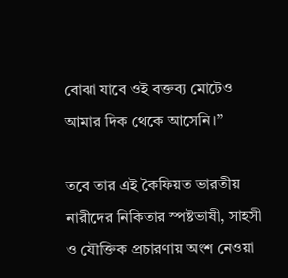বোঝা যাবে ওই বক্তব্য মোটেও আমার দিক থেকে আসেনি।”

তবে তার এই কৈফিয়ত ভারতীয় নারীদের নিকিতার স্পষ্টভাষী, সাহসী ও যৌক্তিক প্রচারণায় অংশ নেওয়া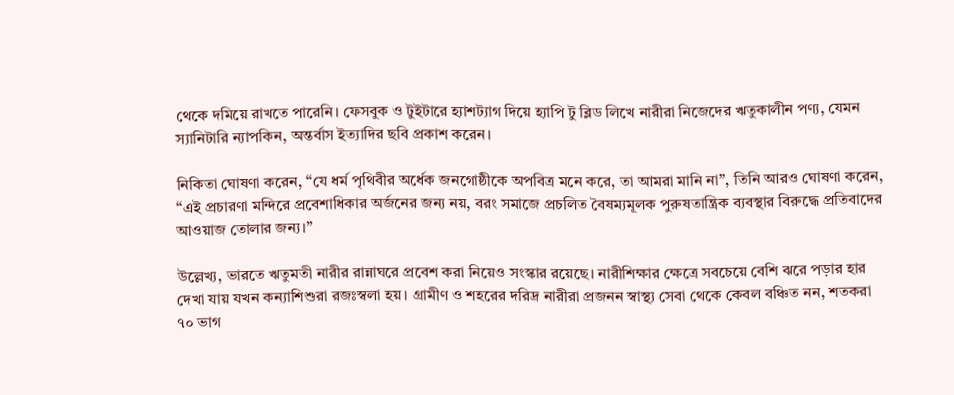থেকে দমিয়ে রাখতে পারেনি। ফেসবুক ও টুইটারে হ্যাশট্যাগ দিয়ে হ্যাপি টু ব্লিড লিখে নারীরা নিজেদের ঋতুকালীন পণ্য, যেমন স্যানিটারি ন্যাপকিন, অন্তর্বাস ইত্যাদির ছবি প্রকাশ করেন।

নিকিতা ঘোষণা করেন, “যে ধর্ম পৃথিবীর অর্ধেক জনগোষ্ঠীকে অপবিত্র মনে করে, তা আমরা মানি না”, তিনি আরও ঘোষণা করেন, “এই প্রচারণা মন্দিরে প্রবেশাধিকার অর্জনের জন্য নয়, বরং সমাজে প্রচলিত বৈষম্যমূলক পুরুষতান্ত্রিক ব্যবস্থার বিরুদ্ধে প্রতিবাদের আওয়াজ তোলার জন্য।”

উল্লেখ্য, ভারতে ঋতুমতী নারীর রান্নাঘরে প্রবেশ করা নিয়েও সংস্কার রয়েছে। নারীশিক্ষার ক্ষেত্রে সবচেয়ে বেশি ঝরে পড়ার হার দেখা যায় যখন কন্যাশিশুরা রজঃস্বলা হয়। গ্রামীণ ও শহরের দরিদ্র নারীরা প্রজনন স্বাস্থ্য সেবা থেকে কেবল বঞ্চিত নন, শতকরা ৭০ ভাগ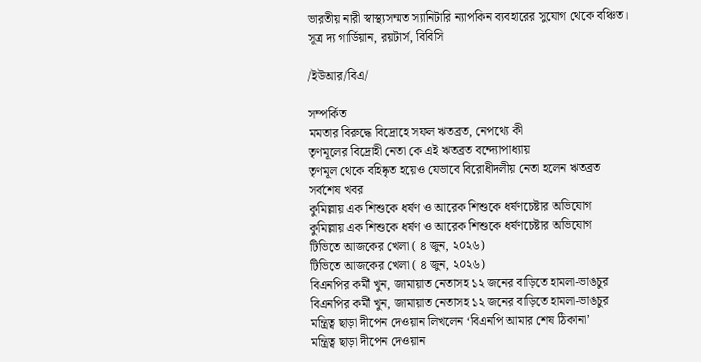ভারতীয় নারী স্বাস্থ্যসম্মত স্যানিটারি ন্যাপকিন ব্যবহারের সুযোগ থেকে বঞ্চিত। সূত্র দ্য গার্ডিয়ান, রয়টার্স, বিবিসি

/ইউআর/বিএ/

সম্পর্কিত
মমতার বিরুদ্ধে বিদ্রোহে সফল ঋতব্রত, নেপথ্যে কী
তৃণমূলের বিদ্রোহী নেতা কে এই ঋতব্রত বন্দ্যোপাধ্যায়
তৃণমূল থেকে বহিষ্কৃত হয়েও যেভাবে বিরোধীদলীয় নেতা হলেন ঋতব্রত
সর্বশেষ খবর
কুমিল্লায় এক শিশুকে ধর্ষণ ও আরেক শিশুকে ধর্ষণচেষ্টার অভিযোগ
কুমিল্লায় এক শিশুকে ধর্ষণ ও আরেক শিশুকে ধর্ষণচেষ্টার অভিযোগ
টিভিতে আজকের খেলা ( ৪ জুন, ২০২৬)
টিভিতে আজকের খেলা ( ৪ জুন, ২০২৬)
বিএনপির কর্মী খুন, জামায়াত নেতাসহ ১২ জনের বাড়িতে হামলা-ভাঙচুর
বিএনপির কর্মী খুন, জামায়াত নেতাসহ ১২ জনের বাড়িতে হামলা-ভাঙচুর
মন্ত্রিত্ব ছাড়া দীপেন দেওয়ান লিখলেন ‘বিএনপি আমার শেষ ঠিকানা’
মন্ত্রিত্ব ছাড়া দীপেন দেওয়ান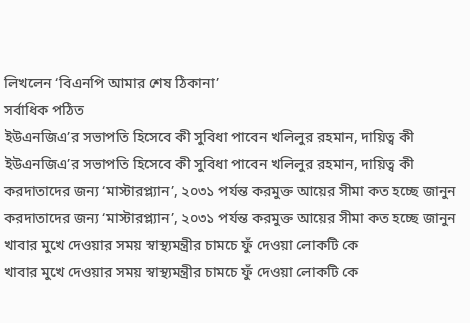লিখলেন ‘বিএনপি আমার শেষ ঠিকানা’
সর্বাধিক পঠিত
ইউএনজিএ’র সভাপতি হিসেবে কী সুবিধা পাবেন খলিলুর রহমান, দায়িত্ব কী
ইউএনজিএ’র সভাপতি হিসেবে কী সুবিধা পাবেন খলিলুর রহমান, দায়িত্ব কী
করদাতাদের জন্য ‘মাস্টারপ্ল্যান’, ২০৩১ পর্যন্ত করমুক্ত আয়ের সীমা কত হচ্ছে জানুন
করদাতাদের জন্য ‘মাস্টারপ্ল্যান’, ২০৩১ পর্যন্ত করমুক্ত আয়ের সীমা কত হচ্ছে জানুন
খাবার মুখে দেওয়ার সময় স্বাস্থ্যমন্ত্রীর চামচে ফুঁ দেওয়া লোকটি কে
খাবার মুখে দেওয়ার সময় স্বাস্থ্যমন্ত্রীর চামচে ফুঁ দেওয়া লোকটি কে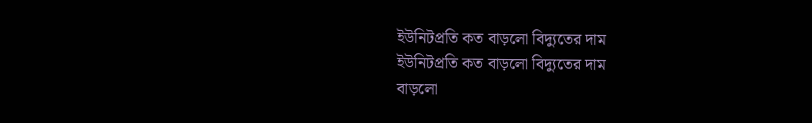ইউনিটপ্রতি কত বাড়লো বিদ্যুতের দাম
ইউনিটপ্রতি কত বাড়লো বিদ্যুতের দাম
বাড়লো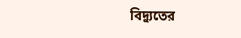বিদ্যুতের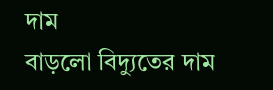দাম
বাড়লো বিদ্যুতের দাম